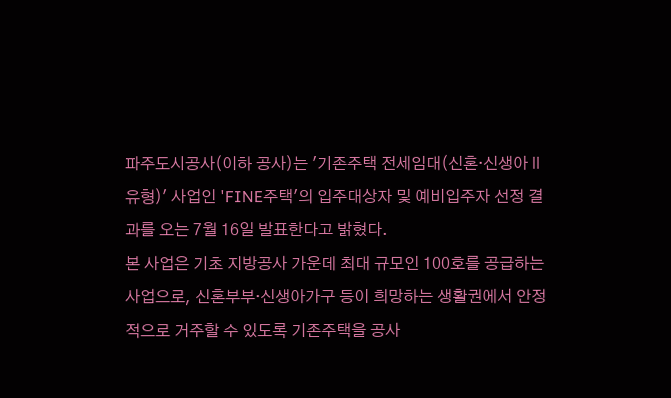파주도시공사(이하 공사)는 '기존주택 전세임대(신혼·신생아Ⅱ유형)' 사업인 'FINE주택'의 입주대상자 및 예비입주자 선정 결과를 오는 7월 16일 발표한다고 밝혔다.
본 사업은 기초 지방공사 가운데 최대 규모인 100호를 공급하는 사업으로, 신혼부부·신생아가구 등이 희망하는 생활권에서 안정적으로 거주할 수 있도록 기존주택을 공사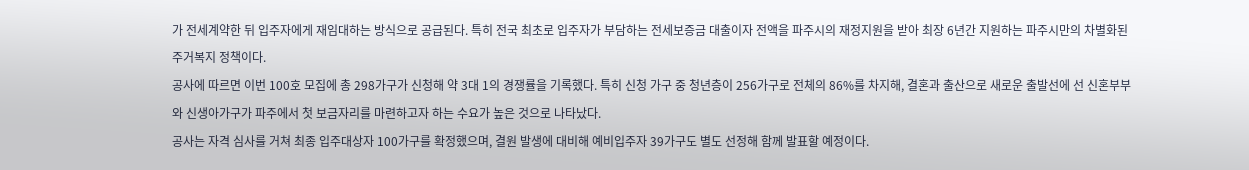가 전세계약한 뒤 입주자에게 재임대하는 방식으로 공급된다. 특히 전국 최초로 입주자가 부담하는 전세보증금 대출이자 전액을 파주시의 재정지원을 받아 최장 6년간 지원하는 파주시만의 차별화된 주거복지 정책이다.
공사에 따르면 이번 100호 모집에 총 298가구가 신청해 약 3대 1의 경쟁률을 기록했다. 특히 신청 가구 중 청년층이 256가구로 전체의 86%를 차지해, 결혼과 출산으로 새로운 출발선에 선 신혼부부와 신생아가구가 파주에서 첫 보금자리를 마련하고자 하는 수요가 높은 것으로 나타났다.
공사는 자격 심사를 거쳐 최종 입주대상자 100가구를 확정했으며, 결원 발생에 대비해 예비입주자 39가구도 별도 선정해 함께 발표할 예정이다.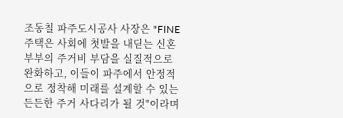조동칠 파주도시공사 사장은 "FINE주택은 사회에 첫발을 내딛는 신혼부부의 주거비 부담을 실질적으로 완화하고, 이들이 파주에서 안정적으로 정착해 미래를 설계할 수 있는 든든한 주거 사다리가 될 것"이라며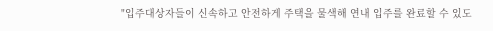"입주대상자들이 신속하고 안전하게 주택을 물색해 연내 입주를 완료할 수 있도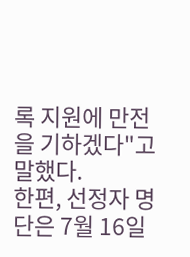록 지원에 만전을 기하겠다"고 말했다.
한편, 선정자 명단은 7월 16일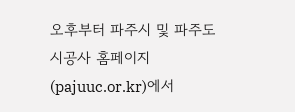오후부터 파주시 및 파주도시공사 홈페이지(pajuuc.or.kr)에서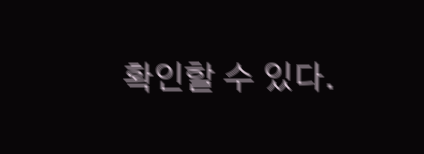확인할 수 있다.